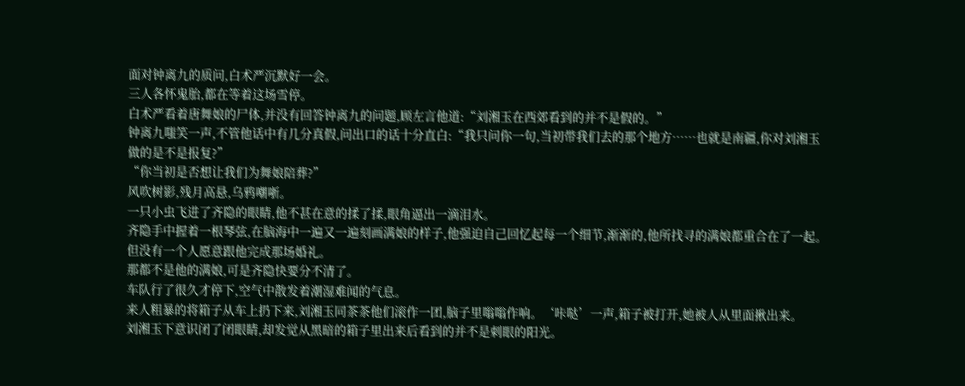面对钟离九的质问,白术严沉默好一会。
三人各怀鬼胎,都在等着这场雪停。
白术严看着唐舞娘的尸体,并没有回答钟离九的问题,顾左言他道:“刘湘玉在西郊看到的并不是假的。”
钟离九嗤笑一声,不管他话中有几分真假,问出口的话十分直白:“我只问你一句,当初带我们去的那个地方……也就是南疆,你对刘湘玉做的是不是报复?”
“你当初是否想让我们为舞娘陪葬?”
风吹树影,残月高悬,乌鸦嘲哳。
一只小虫飞进了齐隐的眼睛,他不甚在意的揉了揉,眼角逼出一滴泪水。
齐隐手中握着一根琴弦,在脑海中一遍又一遍刻画满娘的样子,他强迫自己回忆起每一个细节,渐渐的,他所找寻的满娘都重合在了一起。
但没有一个人愿意跟他完成那场婚礼。
那都不是他的满娘,可是齐隐快要分不清了。
车队行了很久才停下,空气中散发着潮湿难闻的气息。
来人粗暴的将箱子从车上扔下来,刘湘玉同茶茶他们滚作一团,脑子里嗡嗡作响。‘咔哒’一声,箱子被打开,她被人从里面揪出来。
刘湘玉下意识闭了闭眼睛,却发觉从黑暗的箱子里出来后看到的并不是刺眼的阳光。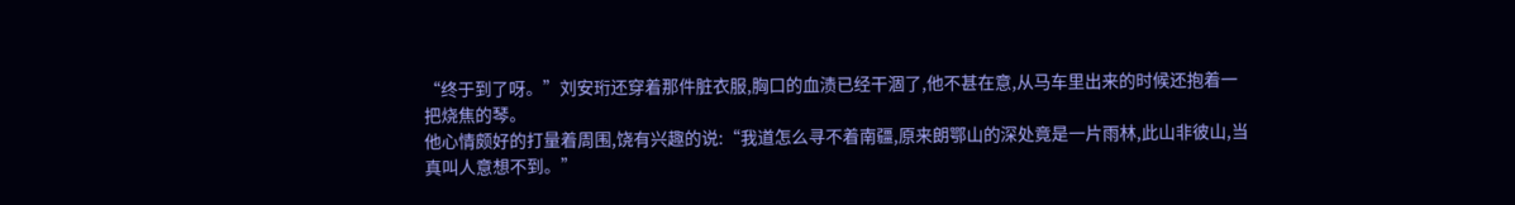“终于到了呀。”刘安珩还穿着那件脏衣服,胸口的血渍已经干涸了,他不甚在意,从马车里出来的时候还抱着一把烧焦的琴。
他心情颇好的打量着周围,饶有兴趣的说:“我道怎么寻不着南疆,原来朗鄂山的深处竟是一片雨林,此山非彼山,当真叫人意想不到。”